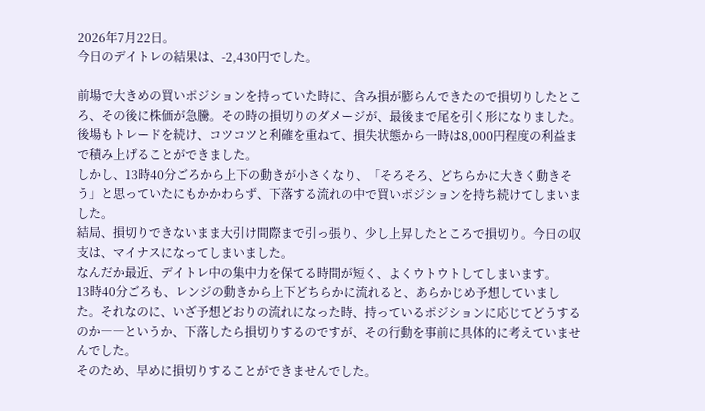2026年7月22日。
今日のデイトレの結果は、-2,430円でした。

前場で大きめの買いポジションを持っていた時に、含み損が膨らんできたので損切りしたところ、その後に株価が急騰。その時の損切りのダメージが、最後まで尾を引く形になりました。
後場もトレードを続け、コツコツと利確を重ねて、損失状態から一時は8,000円程度の利益まで積み上げることができました。
しかし、13時40分ごろから上下の動きが小さくなり、「そろそろ、どちらかに大きく動きそう」と思っていたにもかかわらず、下落する流れの中で買いポジションを持ち続けてしまいました。
結局、損切りできないまま大引け間際まで引っ張り、少し上昇したところで損切り。今日の収支は、マイナスになってしまいました。
なんだか最近、デイトレ中の集中力を保てる時間が短く、よくウトウトしてしまいます。
13時40分ごろも、レンジの動きから上下どちらかに流れると、あらかじめ予想していました。それなのに、いざ予想どおりの流れになった時、持っているポジションに応じてどうするのか――というか、下落したら損切りするのですが、その行動を事前に具体的に考えていませんでした。
そのため、早めに損切りすることができませんでした。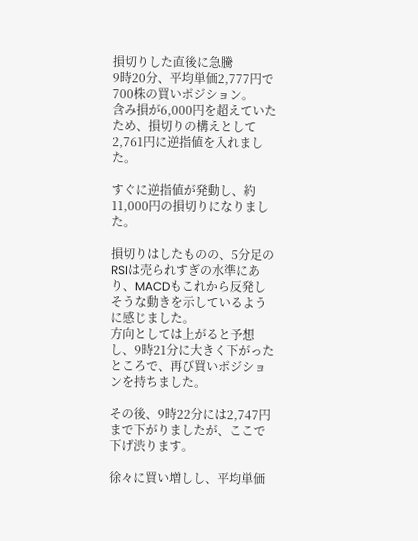損切りした直後に急騰
9時20分、平均単価2,777円で700株の買いポジション。
含み損が6,000円を超えていたため、損切りの構えとして2,761円に逆指値を入れました。

すぐに逆指値が発動し、約11,000円の損切りになりました。

損切りはしたものの、5分足のRSIは売られすぎの水準にあり、MACDもこれから反発しそうな動きを示しているように感じました。
方向としては上がると予想し、9時21分に大きく下がったところで、再び買いポジションを持ちました。

その後、9時22分には2,747円まで下がりましたが、ここで下げ渋ります。

徐々に買い増しし、平均単価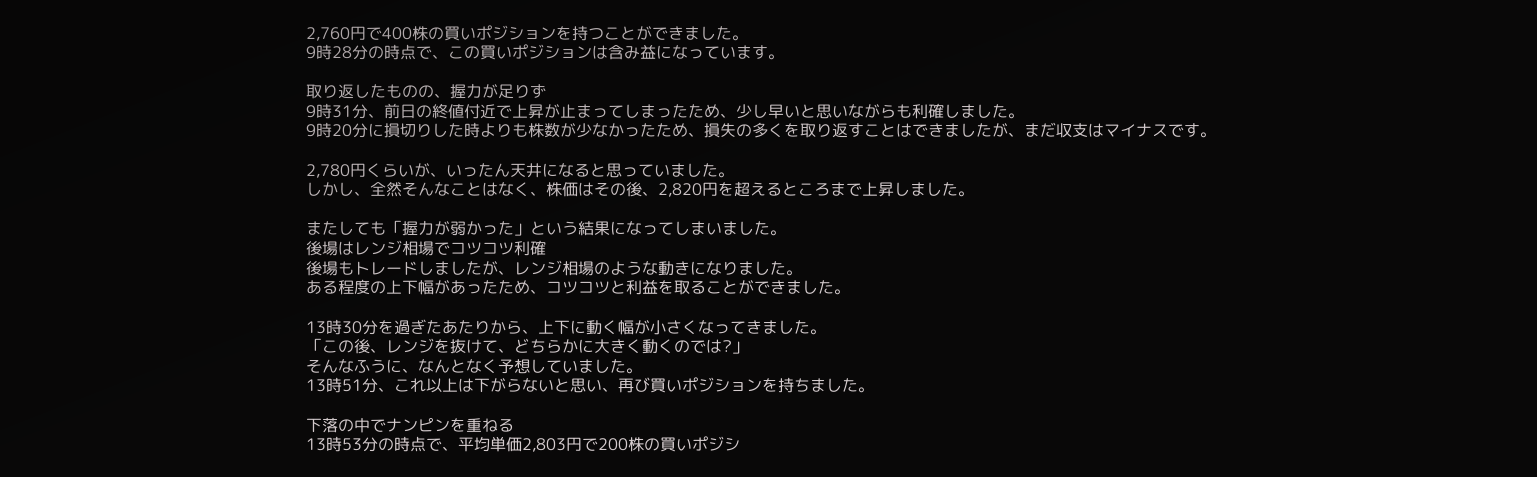2,760円で400株の買いポジションを持つことができました。
9時28分の時点で、この買いポジションは含み益になっています。

取り返したものの、握力が足りず
9時31分、前日の終値付近で上昇が止まってしまったため、少し早いと思いながらも利確しました。
9時20分に損切りした時よりも株数が少なかったため、損失の多くを取り返すことはできましたが、まだ収支はマイナスです。

2,780円くらいが、いったん天井になると思っていました。
しかし、全然そんなことはなく、株価はその後、2,820円を超えるところまで上昇しました。

またしても「握力が弱かった」という結果になってしまいました。
後場はレンジ相場でコツコツ利確
後場もトレードしましたが、レンジ相場のような動きになりました。
ある程度の上下幅があったため、コツコツと利益を取ることができました。

13時30分を過ぎたあたりから、上下に動く幅が小さくなってきました。
「この後、レンジを抜けて、どちらかに大きく動くのでは?」
そんなふうに、なんとなく予想していました。
13時51分、これ以上は下がらないと思い、再び買いポジションを持ちました。

下落の中でナンピンを重ねる
13時53分の時点で、平均単価2,803円で200株の買いポジシ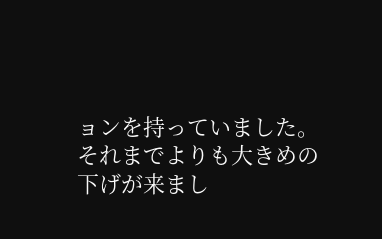ョンを持っていました。
それまでよりも大きめの下げが来まし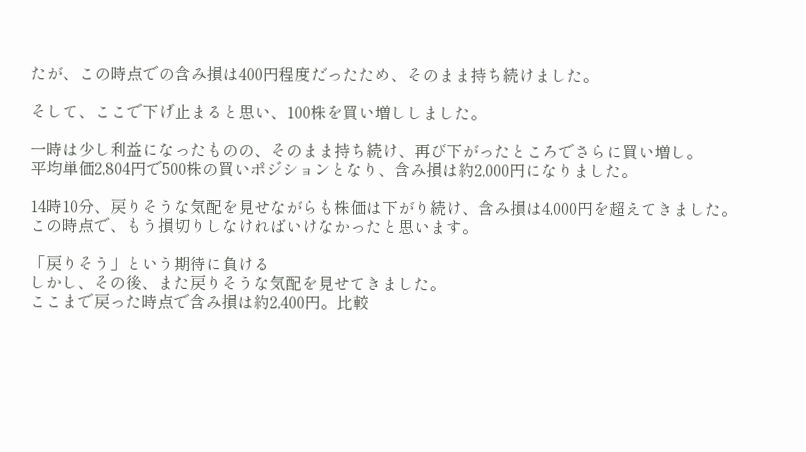たが、この時点での含み損は400円程度だったため、そのまま持ち続けました。

そして、ここで下げ止まると思い、100株を買い増ししました。

一時は少し利益になったものの、そのまま持ち続け、再び下がったところでさらに買い増し。
平均単価2,804円で500株の買いポジションとなり、含み損は約2,000円になりました。

14時10分、戻りそうな気配を見せながらも株価は下がり続け、含み損は4,000円を超えてきました。
この時点で、もう損切りしなければいけなかったと思います。

「戻りそう」という期待に負ける
しかし、その後、また戻りそうな気配を見せてきました。
ここまで戻った時点で含み損は約2,400円。比較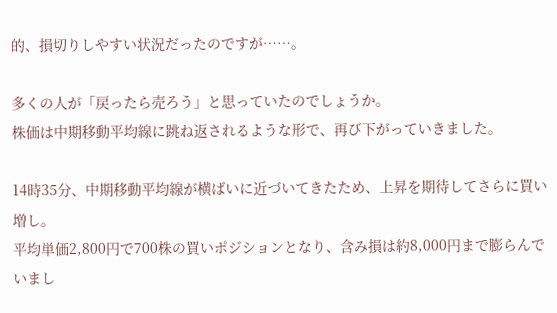的、損切りしやすい状況だったのですが……。

多くの人が「戻ったら売ろう」と思っていたのでしょうか。
株価は中期移動平均線に跳ね返されるような形で、再び下がっていきました。

14時35分、中期移動平均線が横ばいに近づいてきたため、上昇を期待してさらに買い増し。
平均単価2,800円で700株の買いポジションとなり、含み損は約8,000円まで膨らんでいまし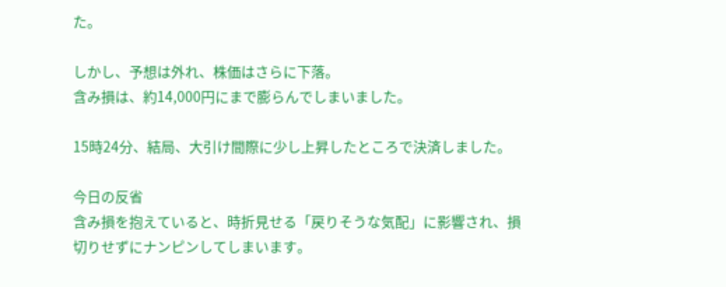た。

しかし、予想は外れ、株価はさらに下落。
含み損は、約14,000円にまで膨らんでしまいました。

15時24分、結局、大引け間際に少し上昇したところで決済しました。

今日の反省
含み損を抱えていると、時折見せる「戻りそうな気配」に影響され、損切りせずにナンピンしてしまいます。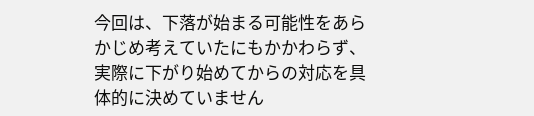今回は、下落が始まる可能性をあらかじめ考えていたにもかかわらず、実際に下がり始めてからの対応を具体的に決めていません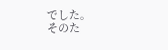でした。
そのた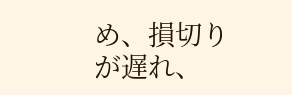め、損切りが遅れ、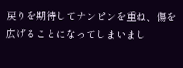戻りを期待してナンピンを重ね、傷を広げることになってしまいまし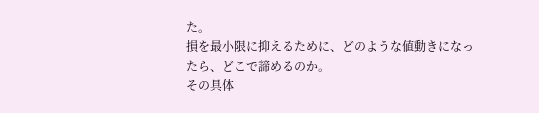た。
損を最小限に抑えるために、どのような値動きになったら、どこで諦めるのか。
その具体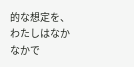的な想定を、わたしはなかなかで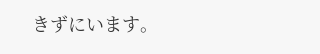きずにいます。